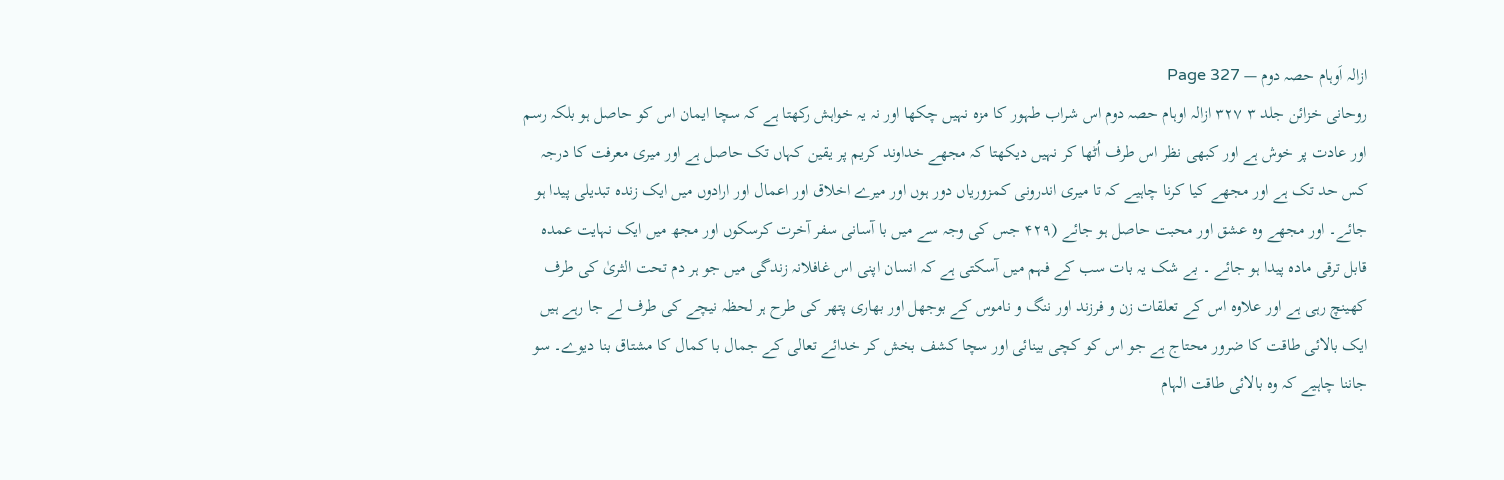ازالہ اَوہام حصہ دوم — Page 327
روحانی خزائن جلد ۳ ۳۲۷ ازالہ اوہام حصہ دوم اس شراب طہور کا مزہ نہیں چکھا اور نہ یہ خواہش رکھتا ہے کہ سچا ایمان اس کو حاصل ہو بلکہ رسم اور عادت پر خوش ہے اور کبھی نظر اس طرف اُٹھا کر نہیں دیکھتا کہ مجھے خداوند کریم پر یقین کہاں تک حاصل ہے اور میری معرفت کا درجہ کس حد تک ہے اور مجھے کیا کرنا چاہیے کہ تا میری اندرونی کمزوریاں دور ہوں اور میرے اخلاق اور اعمال اور ارادوں میں ایک زندہ تبدیلی پیدا ہو جائے۔ اور مجھے وہ عشق اور محبت حاصل ہو جائے (۴۲۹ جس کی وجہ سے میں با آسانی سفر آخرت کرسکوں اور مجھ میں ایک نہایت عمدہ قابل ترقی مادہ پیدا ہو جائے ۔ بے شک یہ بات سب کے فہم میں آسکتی ہے کہ انسان اپنی اس غافلانہ زندگی میں جو ہر دم تحت الثریٰ کی طرف کھینچ رہی ہے اور علاوہ اس کے تعلقات زن و فرزند اور ننگ و ناموس کے بوجھل اور بھاری پتھر کی طرح ہر لحظہ نیچے کی طرف لے جا رہے ہیں ایک بالائی طاقت کا ضرور محتاج ہے جو اس کو کچی بینائی اور سچا کشف بخش کر خدائے تعالی کے جمال با کمال کا مشتاق بنا دیوے۔ سو جاننا چاہیے کہ وہ بالائی طاقت الہام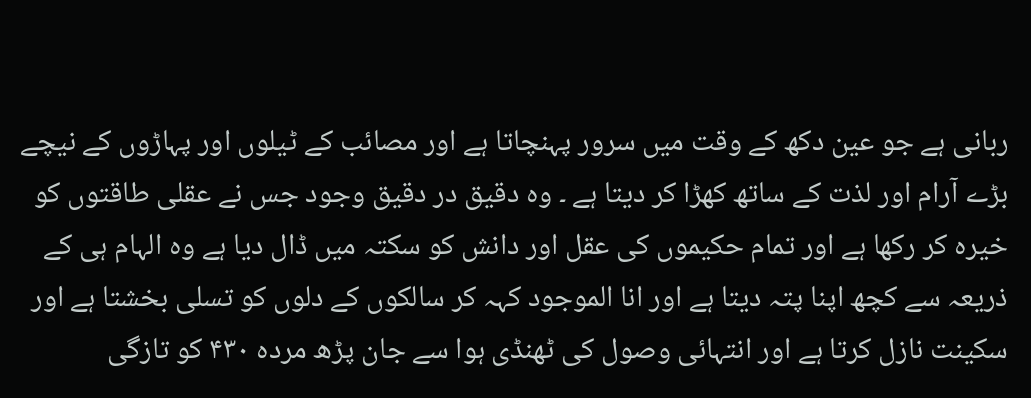ربانی ہے جو عین دکھ کے وقت میں سرور پہنچاتا ہے اور مصائب کے ٹیلوں اور پہاڑوں کے نیچے بڑے آرام اور لذت کے ساتھ کھڑا کر دیتا ہے ۔ وہ دقیق در دقیق وجود جس نے عقلی طاقتوں کو خیرہ کر رکھا ہے اور تمام حکیموں کی عقل اور دانش کو سکتہ میں ڈال دیا ہے وہ الہام ہی کے ذریعہ سے کچھ اپنا پتہ دیتا ہے اور انا الموجود کہہ کر سالکوں کے دلوں کو تسلی بخشتا ہے اور سکینت نازل کرتا ہے اور انتہائی وصول کی ٹھنڈی ہوا سے جان پڑھ مردہ ۴۳۰ کو تازگی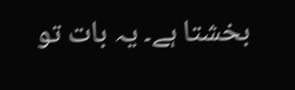بخشتا ہے۔ یہ بات تو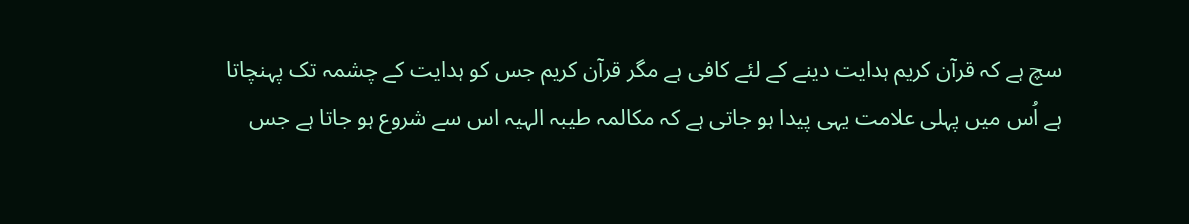سچ ہے کہ قرآن کریم ہدایت دینے کے لئے کافی ہے مگر قرآن کریم جس کو ہدایت کے چشمہ تک پہنچاتا ہے اُس میں پہلی علامت یہی پیدا ہو جاتی ہے کہ مکالمہ طیبہ الہیہ اس سے شروع ہو جاتا ہے جس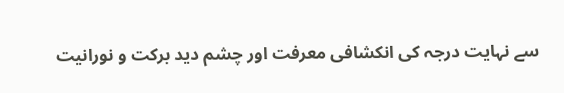سے نہایت درجہ کی انکشافی معرفت اور چشم دید برکت و نورانیت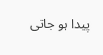پیدا ہو جاتی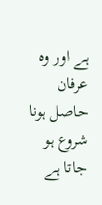ہے اور وہ عرفان حاصل ہونا شروع ہو جاتا ہے